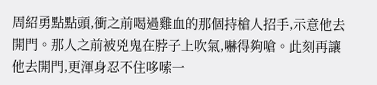周紹勇點點頭,衝之前喝過雞血的那個持槍人招手,示意他去開門。那人之前被兇鬼在脖子上吹氣,嚇得夠嗆。此刻再讓他去開門,更渾身忍不住哆嗦一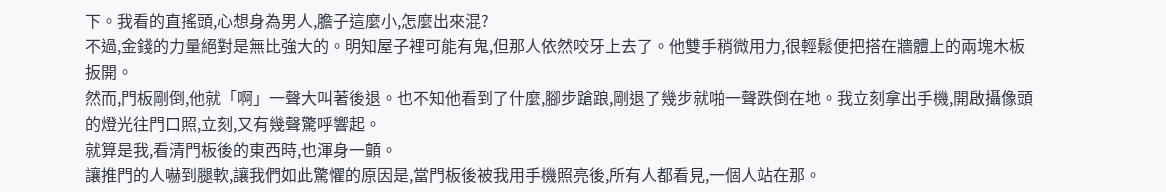下。我看的直搖頭,心想身為男人,膽子這麼小,怎麼出來混?
不過,金錢的力量絕對是無比強大的。明知屋子裡可能有鬼,但那人依然咬牙上去了。他雙手稍微用力,很輕鬆便把搭在牆體上的兩塊木板扳開。
然而,門板剛倒,他就「啊」一聲大叫著後退。也不知他看到了什麼,腳步蹌踉,剛退了幾步就啪一聲跌倒在地。我立刻拿出手機,開啟攝像頭的燈光往門口照,立刻,又有幾聲驚呼響起。
就算是我,看清門板後的東西時,也渾身一顫。
讓推門的人嚇到腿軟,讓我們如此驚懼的原因是,當門板後被我用手機照亮後,所有人都看見,一個人站在那。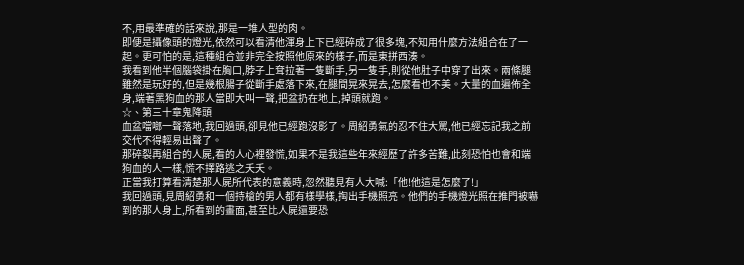不,用最準確的話來說,那是一堆人型的肉。
即便是攝像頭的燈光,依然可以看清他渾身上下已經碎成了很多塊,不知用什麼方法組合在了一起。更可怕的是,這種組合並非完全按照他原來的樣子,而是東拼西湊。
我看到他半個腦袋掛在胸口,脖子上耷拉著一隻斷手,另一隻手,則從他肚子中穿了出來。兩條腿雖然是玩好的,但是幾根腸子從斷手處落下來,在腿間晃來晃去,怎麼看也不美。大量的血遍佈全身,端著黑狗血的那人當即大叫一聲,把盆扔在地上,掉頭就跑。
☆、第三十章鬼降頭
血盆噹啷一聲落地,我回過頭,卻見他已經跑沒影了。周紹勇氣的忍不住大罵,他已經忘記我之前交代不得輕易出聲了。
那碎裂再組合的人屍,看的人心裡發慌,如果不是我這些年來經歷了許多苦難,此刻恐怕也會和端狗血的人一樣,慌不擇路逃之夭夭。
正當我打算看清楚那人屍所代表的意義時,忽然聽見有人大喊:「他!他這是怎麼了!」
我回過頭,見周紹勇和一個持槍的男人都有樣學樣,掏出手機照亮。他們的手機燈光照在推門被嚇到的那人身上,所看到的畫面,甚至比人屍還要恐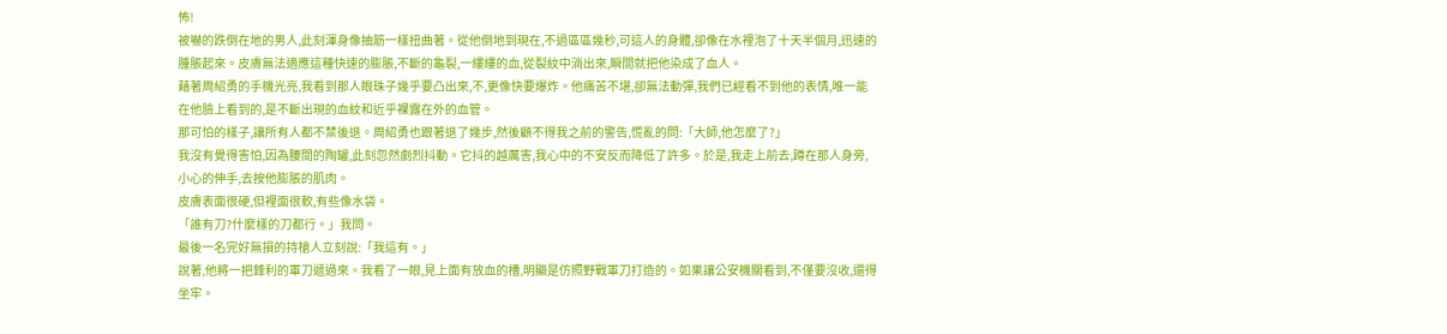怖!
被嚇的跌倒在地的男人,此刻渾身像抽筋一樣扭曲著。從他倒地到現在,不過區區幾秒,可這人的身體,卻像在水裡泡了十天半個月,迅速的腫脹起來。皮膚無法適應這種快速的膨脹,不斷的龜裂,一縷縷的血,從裂紋中淌出來,瞬間就把他染成了血人。
藉著周紹勇的手機光亮,我看到那人眼珠子幾乎要凸出來,不,更像快要爆炸。他痛苦不堪,卻無法動彈,我們已經看不到他的表情,唯一能在他臉上看到的,是不斷出現的血紋和近乎裸露在外的血管。
那可怕的樣子,讓所有人都不禁後退。周紹勇也跟著退了幾步,然後顧不得我之前的警告,慌亂的問:「大師,他怎麼了?」
我沒有覺得害怕,因為腰間的陶罐,此刻忽然劇烈抖動。它抖的越厲害,我心中的不安反而降低了許多。於是,我走上前去,蹲在那人身旁,小心的伸手,去按他膨脹的肌肉。
皮膚表面很硬,但裡面很軟,有些像水袋。
「誰有刀?什麼樣的刀都行。」我問。
最後一名完好無損的持槍人立刻說:「我這有。」
說著,他將一把鋒利的軍刀遞過來。我看了一眼,見上面有放血的槽,明顯是仿照野戰軍刀打造的。如果讓公安機關看到,不僅要沒收,還得坐牢。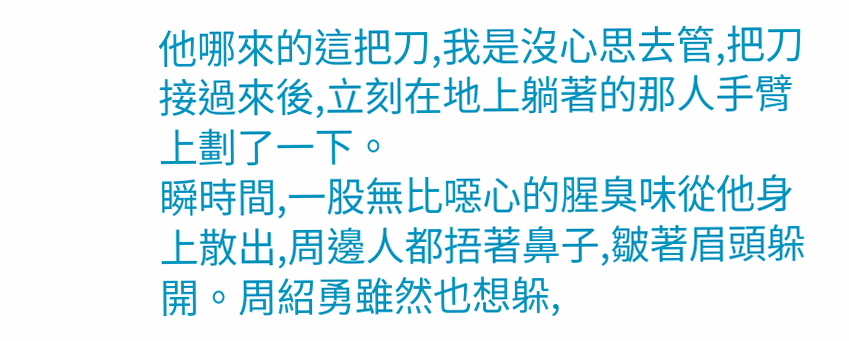他哪來的這把刀,我是沒心思去管,把刀接過來後,立刻在地上躺著的那人手臂上劃了一下。
瞬時間,一股無比噁心的腥臭味從他身上散出,周邊人都捂著鼻子,皺著眉頭躲開。周紹勇雖然也想躲,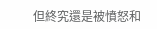但終究還是被憤怒和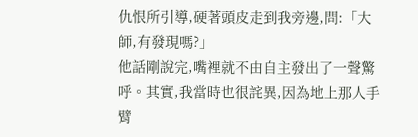仇恨所引導,硬著頭皮走到我旁邊,問:「大師,有發現嗎?」
他話剛說完,嘴裡就不由自主發出了一聲驚呼。其實,我當時也很詫異,因為地上那人手臂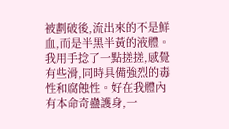被劃破後,流出來的不是鮮血,而是半黑半黃的液體。我用手捻了一點搓搓,感覺有些滑,同時具備強烈的毒性和腐蝕性。好在我體內有本命奇蠱護身,一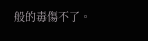般的毒傷不了。